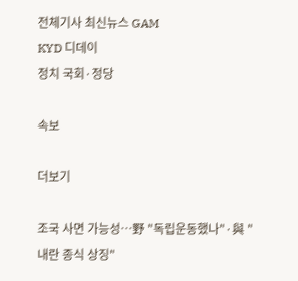전체기사 최신뉴스 GAM
KYD 디데이
정치 국회·정당

속보

더보기

조국 사면 가능성…野 "독립운동했나"·與 "내란 종식 상징"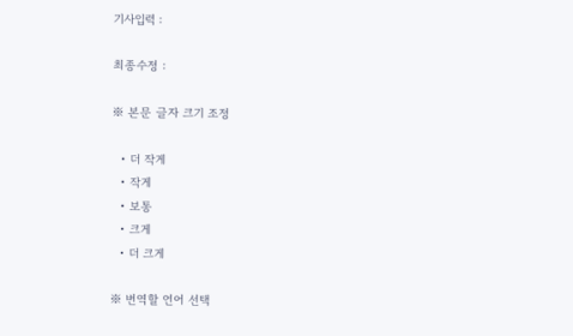기사입력 :

최종수정 :

※ 본문 글자 크기 조정

  • 더 작게
  • 작게
  • 보통
  • 크게
  • 더 크게

※ 번역할 언어 선택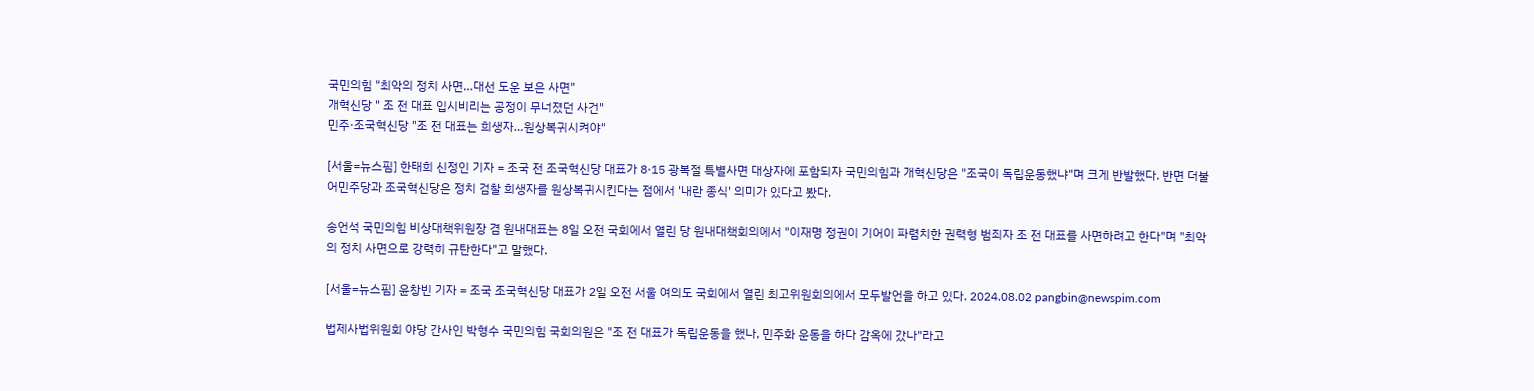국민의힘 "최악의 정치 사면…대선 도운 보은 사면"
개혁신당 " 조 전 대표 입시비리는 공정이 무너졌던 사건"
민주·조국혁신당 "조 전 대표는 희생자…원상복귀시켜야"

[서울=뉴스핌] 한태희 신정인 기자 = 조국 전 조국혁신당 대표가 8·15 광복절 특별사면 대상자에 포함되자 국민의힘과 개혁신당은 "조국이 독립운동했냐"며 크게 반발했다. 반면 더불어민주당과 조국혁신당은 정치 검찰 희생자를 원상복귀시킨다는 점에서 '내란 종식' 의미가 있다고 봤다.

송언석 국민의힘 비상대책위원장 겸 원내대표는 8일 오전 국회에서 열린 당 원내대책회의에서 "이재명 정권이 기어이 파렴치한 권력형 범죄자 조 전 대표를 사면하려고 한다"며 "최악의 정치 사면으로 강력히 규탄한다"고 말했다.

[서울=뉴스핌] 윤창빈 기자 = 조국 조국혁신당 대표가 2일 오전 서울 여의도 국회에서 열린 최고위원회의에서 모두발언을 하고 있다. 2024.08.02 pangbin@newspim.com

법제사법위원회 야당 간사인 박형수 국민의힘 국회의원은 "조 전 대표가 독립운동을 했나, 민주화 운동을 하다 감옥에 갔나"라고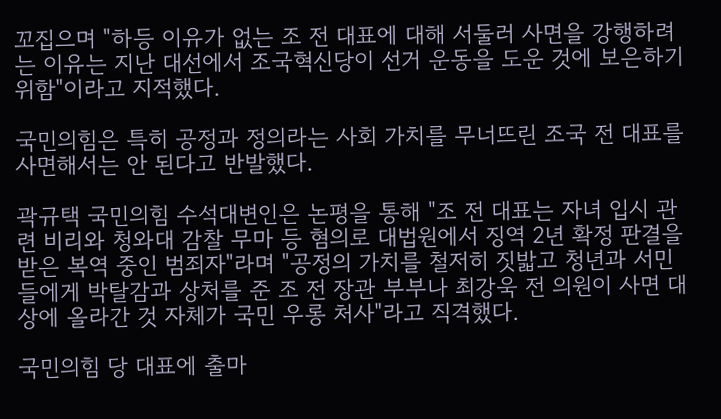꼬집으며 "하등 이유가 없는 조 전 대표에 대해 서둘러 사면을 강행하려는 이유는 지난 대선에서 조국혁신당이 선거 운동을 도운 것에 보은하기 위함"이라고 지적했다.

국민의힘은 특히 공정과 정의라는 사회 가치를 무너뜨린 조국 전 대표를 사면해서는 안 된다고 반발했다.

곽규택 국민의힘 수석대변인은 논평을 통해 "조 전 대표는 자녀 입시 관련 비리와 청와대 감찰 무마 등 혐의로 대법원에서 징역 2년 확정 판결을 받은 복역 중인 범죄자"라며 "공정의 가치를 철저히 짓밟고 청년과 서민들에게 박탈감과 상처를 준 조 전 장관 부부나 최강욱 전 의원이 사면 대상에 올라간 것 자체가 국민 우롱 처사"라고 직격했다.

국민의힘 당 대표에 출마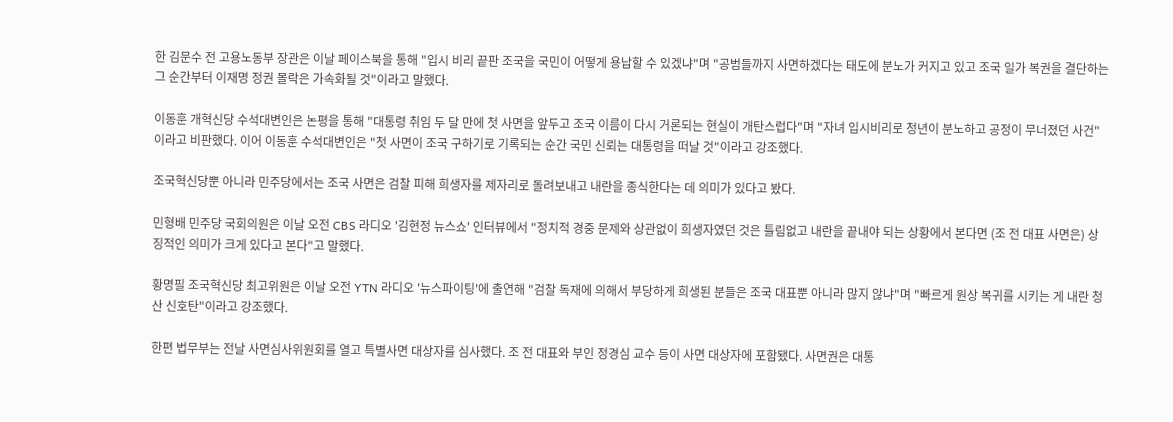한 김문수 전 고용노동부 장관은 이날 페이스북을 통해 "입시 비리 끝판 조국을 국민이 어떻게 용납할 수 있겠냐"며 "공범들까지 사면하겠다는 태도에 분노가 커지고 있고 조국 일가 복권을 결단하는 그 순간부터 이재명 정권 몰락은 가속화될 것"이라고 말했다.

이동훈 개혁신당 수석대변인은 논평을 통해 "대통령 취임 두 달 만에 첫 사면을 앞두고 조국 이름이 다시 거론되는 현실이 개탄스럽다"며 "자녀 입시비리로 청년이 분노하고 공정이 무너졌던 사건"이라고 비판했다. 이어 이동훈 수석대변인은 "첫 사면이 조국 구하기로 기록되는 순간 국민 신뢰는 대통령을 떠날 것"이라고 강조했다.

조국혁신당뿐 아니라 민주당에서는 조국 사면은 검찰 피해 희생자를 제자리로 돌려보내고 내란을 종식한다는 데 의미가 있다고 봤다.

민형배 민주당 국회의원은 이날 오전 CBS 라디오 '김현정 뉴스쇼' 인터뷰에서 "정치적 경중 문제와 상관없이 희생자였던 것은 틀림없고 내란을 끝내야 되는 상황에서 본다면 (조 전 대표 사면은) 상징적인 의미가 크게 있다고 본다"고 말했다.

황명필 조국혁신당 최고위원은 이날 오전 YTN 라디오 '뉴스파이팅'에 출연해 "검찰 독재에 의해서 부당하게 희생된 분들은 조국 대표뿐 아니라 많지 않냐"며 "빠르게 원상 복귀를 시키는 게 내란 청산 신호탄"이라고 강조했다.

한편 법무부는 전날 사면심사위원회를 열고 특별사면 대상자를 심사했다. 조 전 대표와 부인 정경심 교수 등이 사면 대상자에 포함됐다. 사면권은 대통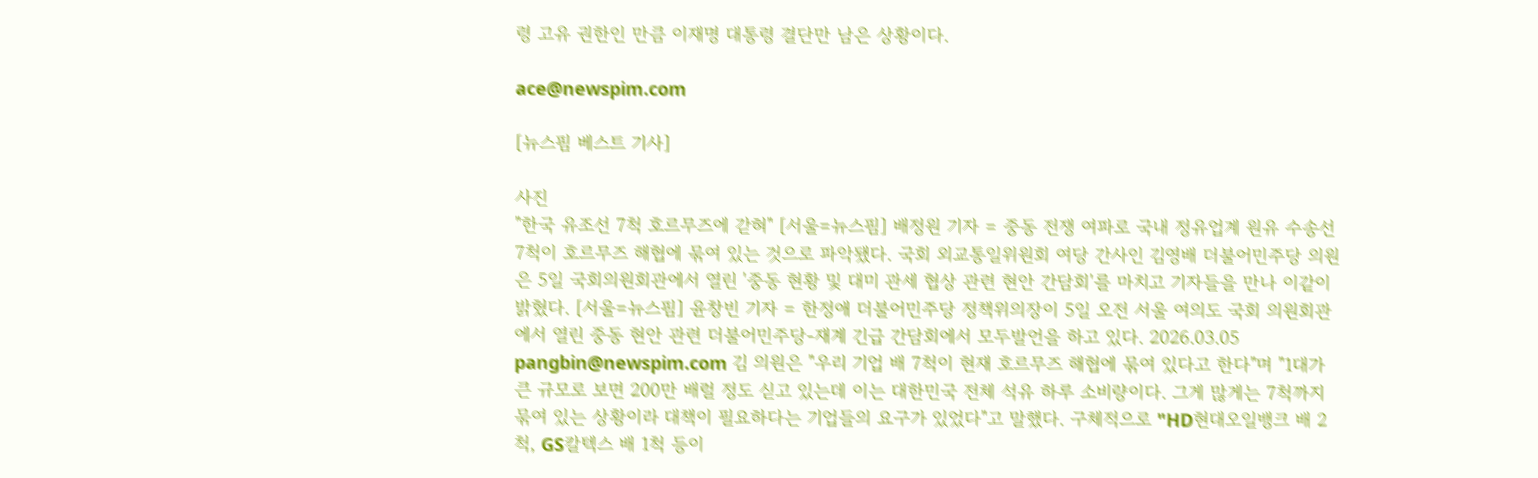령 고유 권한인 만큼 이재명 대통령 결단만 남은 상황이다.

ace@newspim.com

[뉴스핌 베스트 기사]

사진
"한국 유조선 7척 호르무즈에 갇혀" [서울=뉴스핌] 배정원 기자 = 중동 전쟁 여파로 국내 정유업계 원유 수송선 7척이 호르무즈 해협에 묶여 있는 것으로 파악됐다. 국회 외교통일위원회 여당 간사인 김영배 더불어민주당 의원은 5일 국회의원회관에서 열린 '중동 현황 및 대미 관세 협상 관련 현안 간담회'를 마치고 기자들을 만나 이같이 밝혔다. [서울=뉴스핌] 윤창빈 기자 = 한정애 더불어민주당 정책위의장이 5일 오전 서울 여의도 국회 의원회관에서 열린 중동 현안 관련 더불어민주당-재계 긴급 간담회에서 모두발언을 하고 있다. 2026.03.05 pangbin@newspim.com 김 의원은 "우리 기업 배 7척이 현재 호르무즈 해협에 묶여 있다고 한다"며 "1대가 큰 규모로 보면 200만 배럴 정도 싣고 있는데 이는 대한민국 전체 석유 하루 소비량이다. 그게 많게는 7척까지 묶여 있는 상황이라 대책이 필요하다는 기업들의 요구가 있었다"고 말했다. 구체적으로 "HD현대오일뱅크 배 2척, GS칼텍스 배 1척 등이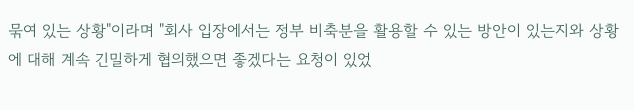묶여 있는 상황"이라며 "회사 입장에서는 정부 비축분을 활용할 수 있는 방안이 있는지와 상황에 대해 계속 긴밀하게 협의했으면 좋겠다는 요청이 있었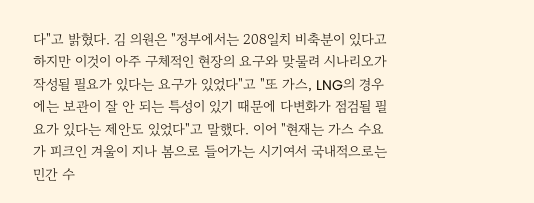다"고 밝혔다. 김 의원은 "정부에서는 208일치 비축분이 있다고 하지만 이것이 아주 구체적인 현장의 요구와 맞물려 시나리오가 작성될 필요가 있다는 요구가 있었다"고 "또 가스, LNG의 경우에는 보관이 잘 안 되는 특성이 있기 때문에 다변화가 점검될 필요가 있다는 제안도 있었다"고 말했다. 이어 "현재는 가스 수요가 피크인 겨울이 지나 봄으로 들어가는 시기여서 국내적으로는 민간 수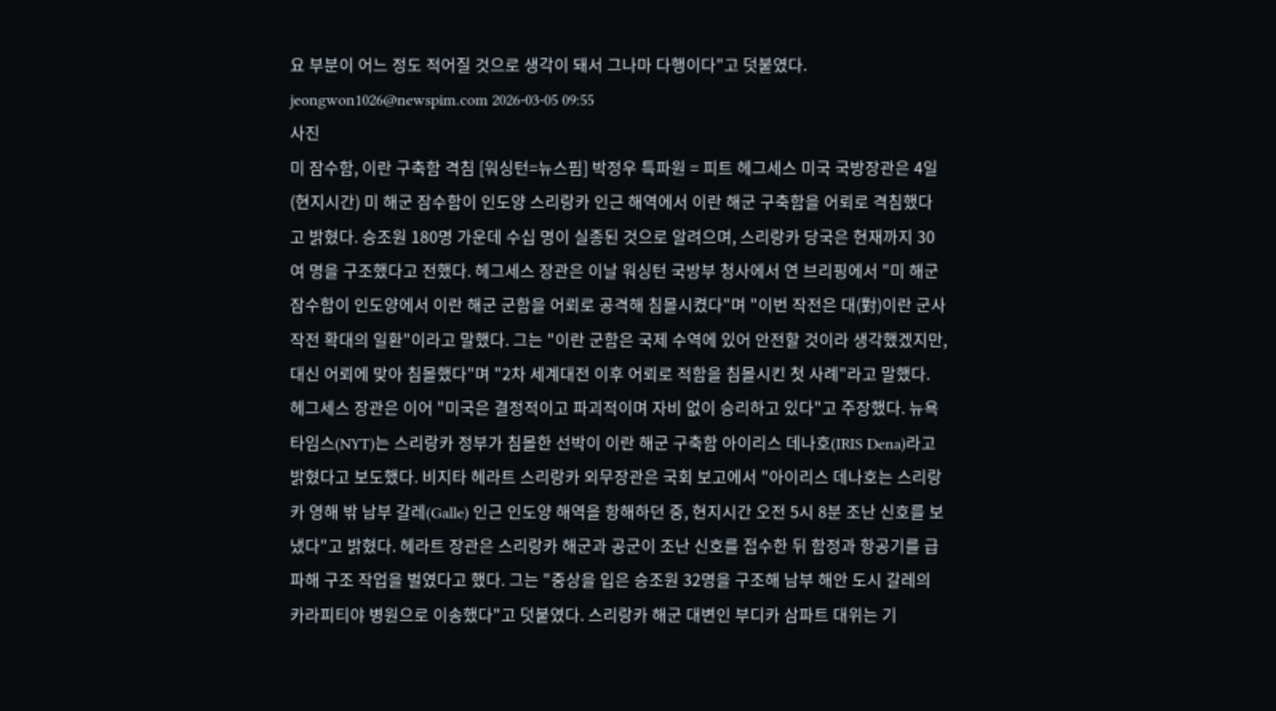요 부분이 어느 정도 적어질 것으로 생각이 돼서 그나마 다행이다"고 덧붙였다.  jeongwon1026@newspim.com 2026-03-05 09:55
사진
미 잠수함, 이란 구축함 격침 [워싱턴=뉴스핌] 박정우 특파원 = 피트 헤그세스 미국 국방장관은 4일(현지시간) 미 해군 잠수함이 인도양 스리랑카 인근 해역에서 이란 해군 구축함을 어뢰로 격침했다고 밝혔다. 승조원 180명 가운데 수십 명이 실종된 것으로 알려으며, 스리랑카 당국은 현재까지 30여 명을 구조했다고 전했다. 헤그세스 장관은 이날 워싱턴 국방부 청사에서 연 브리핑에서 "미 해군 잠수함이 인도양에서 이란 해군 군함을 어뢰로 공격해 침몰시켰다"며 "이번 작전은 대(對)이란 군사 작전 확대의 일환"이라고 말했다. 그는 "이란 군함은 국제 수역에 있어 안전할 것이라 생각했겠지만, 대신 어뢰에 맞아 침몰했다"며 "2차 세계대전 이후 어뢰로 적함을 침몰시킨 첫 사례"라고 말했다. 헤그세스 장관은 이어 "미국은 결정적이고 파괴적이며 자비 없이 승리하고 있다"고 주장했다. 뉴욕타임스(NYT)는 스리랑카 정부가 침몰한 선박이 이란 해군 구축함 아이리스 데나호(IRIS Dena)라고 밝혔다고 보도했다. 비지타 헤라트 스리랑카 외무장관은 국회 보고에서 "아이리스 데나호는 스리랑카 영해 밖 남부 갈레(Galle) 인근 인도양 해역을 항해하던 중, 현지시간 오전 5시 8분 조난 신호를 보냈다"고 밝혔다. 헤라트 장관은 스리랑카 해군과 공군이 조난 신호를 접수한 뒤 함정과 항공기를 급파해 구조 작업을 벌였다고 했다. 그는 "중상을 입은 승조원 32명을 구조해 남부 해안 도시 갈레의 카라피티야 병원으로 이송했다"고 덧붙였다. 스리랑카 해군 대변인 부디카 삼파트 대위는 기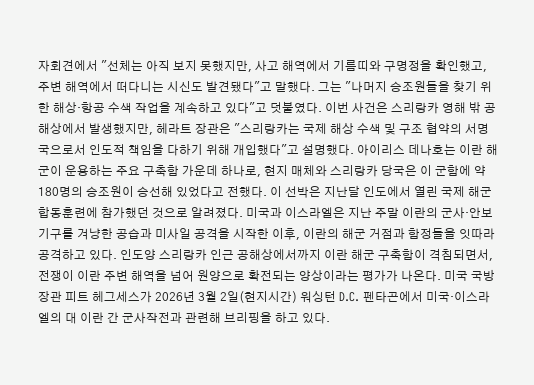자회견에서 "선체는 아직 보지 못했지만, 사고 해역에서 기름띠와 구명정을 확인했고, 주변 해역에서 떠다니는 시신도 발견됐다"고 말했다. 그는 "나머지 승조원들을 찾기 위한 해상·항공 수색 작업을 계속하고 있다"고 덧붙였다. 이번 사건은 스리랑카 영해 밖 공해상에서 발생했지만, 헤라트 장관은 "스리랑카는 국제 해상 수색 및 구조 협약의 서명국으로서 인도적 책임을 다하기 위해 개입했다"고 설명했다. 아이리스 데나호는 이란 해군이 운용하는 주요 구축함 가운데 하나로, 현지 매체와 스리랑카 당국은 이 군함에 약 180명의 승조원이 승선해 있었다고 전했다. 이 선박은 지난달 인도에서 열린 국제 해군 합동훈련에 참가했던 것으로 알려졌다. 미국과 이스라엘은 지난 주말 이란의 군사·안보 기구를 겨냥한 공습과 미사일 공격을 시작한 이후, 이란의 해군 거점과 함정들을 잇따라 공격하고 있다. 인도양 스리랑카 인근 공해상에서까지 이란 해군 구축함이 격침되면서, 전쟁이 이란 주변 해역을 넘어 원양으로 확전되는 양상이라는 평가가 나온다. 미국 국방장관 피트 헤그세스가 2026년 3월 2일(현지시간) 워싱턴 D.C. 펜타곤에서 미국·이스라엘의 대 이란 간 군사작전과 관련해 브리핑을 하고 있다.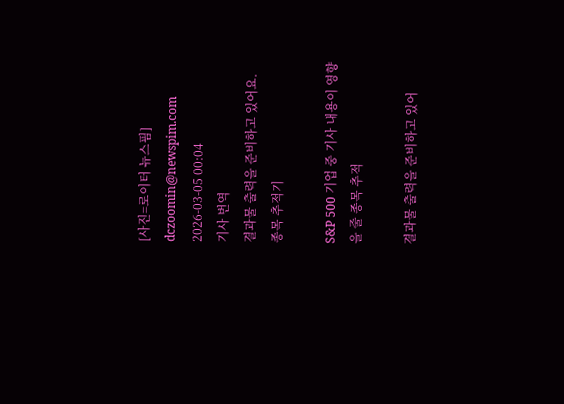[사진=로이터 뉴스핌] dczoomin@newspim.com 2026-03-05 00:04
기사 번역
결과물 출력을 준비하고 있어요.
종목 추적기

S&P 500 기업 중 기사 내용이 영향을 줄 종목 추적

결과물 출력을 준비하고 있어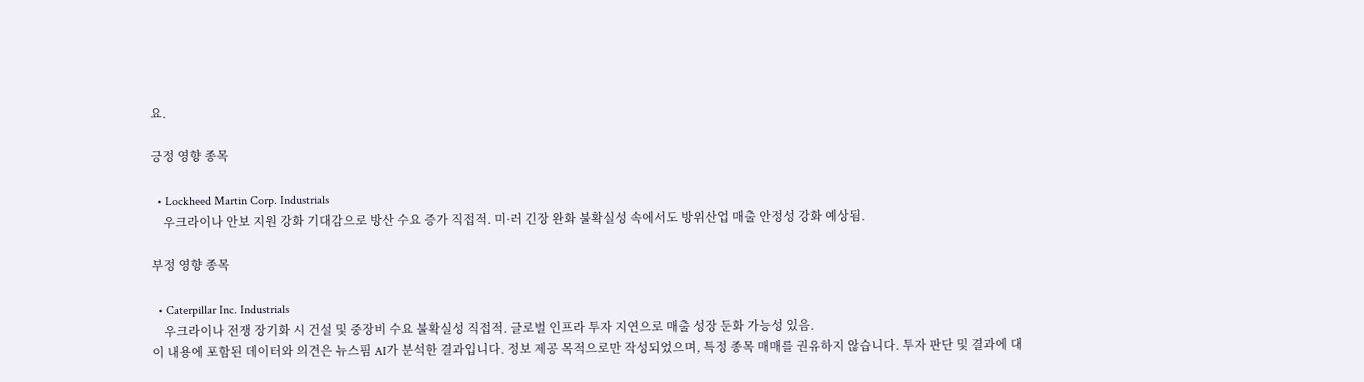요.

긍정 영향 종목

  • Lockheed Martin Corp. Industrials
    우크라이나 안보 지원 강화 기대감으로 방산 수요 증가 직접적. 미·러 긴장 완화 불확실성 속에서도 방위산업 매출 안정성 강화 예상됨.

부정 영향 종목

  • Caterpillar Inc. Industrials
    우크라이나 전쟁 장기화 시 건설 및 중장비 수요 불확실성 직접적. 글로벌 인프라 투자 지연으로 매출 성장 둔화 가능성 있음.
이 내용에 포함된 데이터와 의견은 뉴스핌 AI가 분석한 결과입니다. 정보 제공 목적으로만 작성되었으며, 특정 종목 매매를 권유하지 않습니다. 투자 판단 및 결과에 대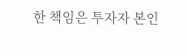한 책임은 투자자 본인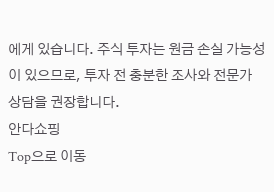에게 있습니다. 주식 투자는 원금 손실 가능성이 있으므로, 투자 전 충분한 조사와 전문가 상담을 권장합니다.
안다쇼핑
Top으로 이동